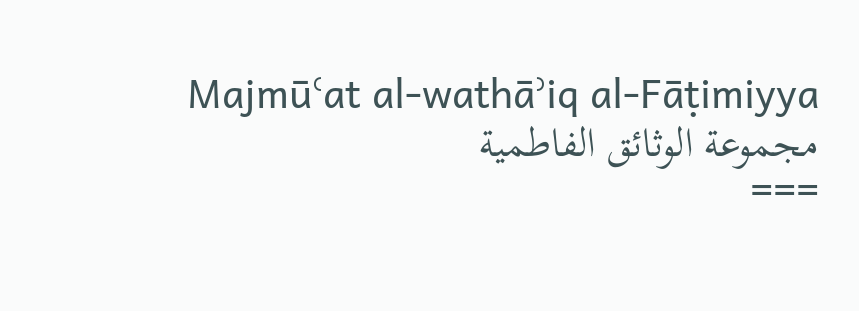Majmūʿat al-wathāʾiq al-Fāṭimiyya
مجموعة الوثائق الفاطمية
===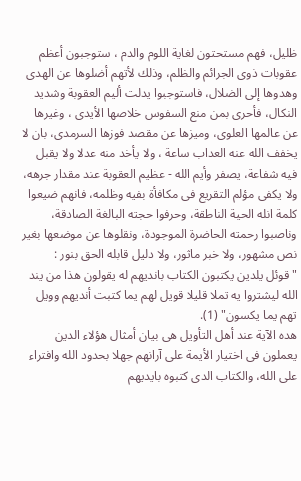ظليل، فهم مستحتون لغاية اللوم والدم ، ستوجبون أعظم عقوبات ذوى الجرائم والظلم، وذلك لأتهم أضلوها عن الهدى وهدوها إلى الضلال، فاستوجبوا يدلت أليم العقوبة وشديد النكال، فأحرى بمن منع السفوس خلاصها الأيدى ، وغيرها عن عالمها العلوى، وميزها عن مقصد فوزها السرمدى، بان لا يخفف الله عنه العداب ساعة ، ولا يأخد منه عدلا ولا يقبل فيه شفاعة، يصفر وأيم الله - عظيم العقوبة عند مقدار جرهه، ولا يكفى مؤلم التقريع فى مكافأة بفيه وظلمه، فانهم ضيعوا كلمة انله الحية الناطقة، وحرفوا حجته البالغة الصادقة، وناصبوا رحمته الحاضرة الموجودة، ونقلوها عن موضعها بغير نص مشهور، ولا خبر ماثور، ولا دليل قابله الحق بنور : "قوئل يلدين يكتبون الكتاب بانديهم له يقولون هذا من يند الله ليشتروا يه تملا قليلا قويل لهم يما كتبت أنديهم وويل تهم يما يكسون" (1).
هده الآية عند أهل التأويل هى بيان أمثال هؤلاء الدين يعملون فى اختيار الأيمة على آرانهم جهلا بحدود الله وافتراء على الله، والكتاب الدى كتبوه بايديهم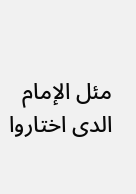مئل الإمام الدى اختاروا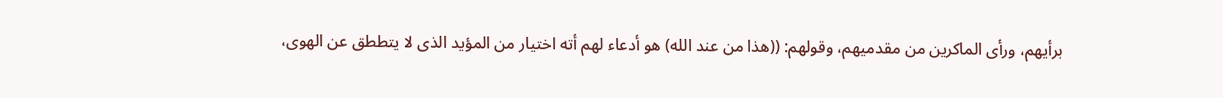برأيهم، ورأى الماكرين من مقدميهم، وقولهم: ((هذا من عند الله) هو أدعاء لهم أته اختيار من المؤيد الذى لا يتططق عن الهوى،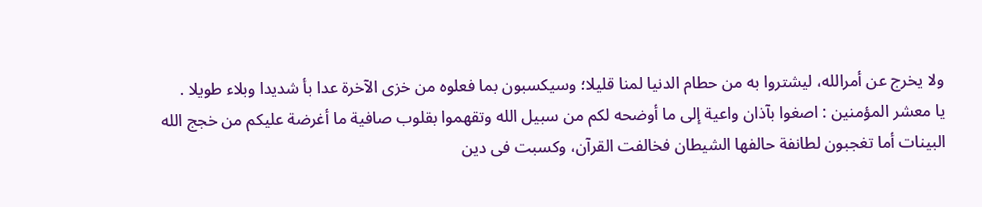ولا يخرج عن أمرالله، ليشتروا به من حطام الدنيا لمنا قليلا؛ وسيكسبون بما فعلوه من خزى الآخرة عدا بأ شديدا وبلاء طويلا .
يا معشر المؤمنين : اصغوا بآذان واعية إلى ما أوضحه لكم من سبيل الله وتقهموا بقلوب صافية ما أغرضة عليكم من خجج الله البينات أما تغجبون لطانفة حالفها الشيطان فخالفت القرآن، وكسبت فى دين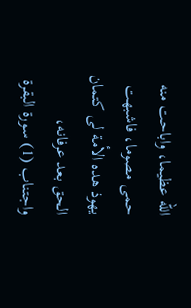الله عظيما، واباحت منه حمى مصوما، فاشبهت يهوذ هده الأمة لى كتمان الحق بعد عرفانه، واجتناب (1) سورة البقرة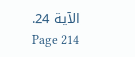الآية 24.
Page 214